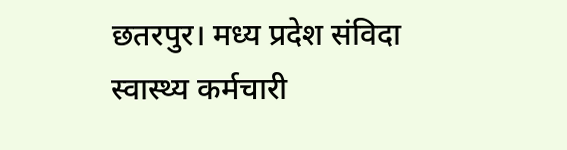छतरपुर। मध्य प्रदेश संविदा स्वास्थ्य कर्मचारी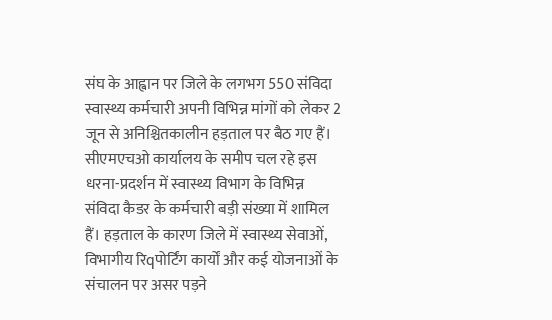संघ के आह्वान पर जिले के लगभग 550 संविदा स्वास्थ्य कर्मचारी अपनी विभिन्न मांगों को लेकर 2 जून से अनिश्चितकालीन हड़ताल पर बैठ गए हैं। सीएमएचओ कार्यालय के समीप चल रहे इस धरना-प्रदर्शन में स्वास्थ्य विभाग के विभिन्न संविदा कैडर के कर्मचारी बड़ी संख्या में शामिल हैं। हड़ताल के कारण जिले में स्वास्थ्य सेवाओं, विभागीय रिqपोर्टिंग कार्यों और कई योजनाओं के संचालन पर असर पड़ने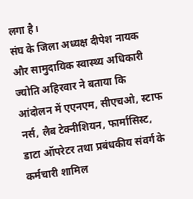लगा है।
संघ के जिला अध्यक्ष दीपेश नायक और सामुदायिक स्वास्थ्य अधिकारी ज्योति अहिरवार ने बताया कि आंदोलन में एएनएम, सीएचओ, स्टाफ नर्स, लैब टेक्नीशियन, फार्मासिस्ट, डाटा ऑपरेटर तथा प्रबंधकीय संवर्ग के कर्मचारी शामिल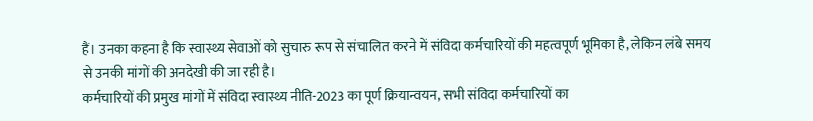हैं। उनका कहना है कि स्वास्थ्य सेवाओं को सुचारु रूप से संचालित करने में संविदा कर्मचारियों की महत्वपूर्ण भूमिका है, लेकिन लंबे समय से उनकी मांगों की अनदेखी की जा रही है।
कर्मचारियों की प्रमुख मांगों में संविदा स्वास्थ्य नीति-2023 का पूर्ण क्रियान्वयन, सभी संविदा कर्मचारियों का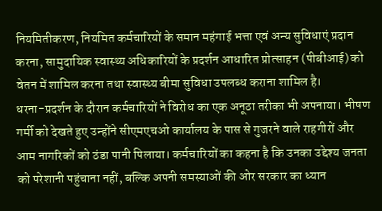नियमितीकरण, नियमित कर्मचारियों के समान महंगाई भत्ता एवं अन्य सुविधाएं प्रदान करना, सामुदायिक स्वास्थ्य अधिकारियों के प्रदर्शन आधारित प्रोत्साहन (पीबीआई) को वेतन में शामिल करना तथा स्वास्थ्य बीमा सुविधा उपलब्ध कराना शामिल है।
धरना-प्रदर्शन के दौरान कर्मचारियों ने विरोध का एक अनूठा तरीका भी अपनाया। भीषण गर्मी को देखते हुए उन्होंने सीएमएचओ कार्यालय के पास से गुजरने वाले राहगीरों और आम नागरिकों को ठंडा पानी पिलाया। कर्मचारियों का कहना है कि उनका उद्देश्य जनता को परेशानी पहुंचाना नहीं, बल्कि अपनी समस्याओं की ओर सरकार का ध्यान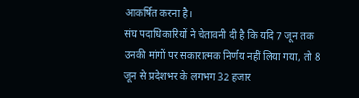आकर्षित करना है।
संघ पदाधिकारियों ने चेतावनी दी है कि यदि 7 जून तक उनकी मांगों पर सकारात्मक निर्णय नहीं लिया गया, तो 8 जून से प्रदेशभर के लगभग 32 हजार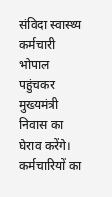संविदा स्वास्थ्य कर्मचारी भोपाल पहुंचकर मुख्यमंत्री निवास का घेराव करेंगे। कर्मचारियों का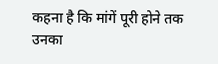कहना है कि मांगें पूरी होने तक उनका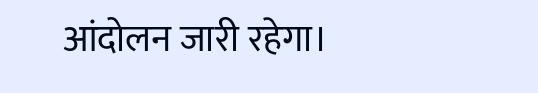आंदोलन जारी रहेगा।